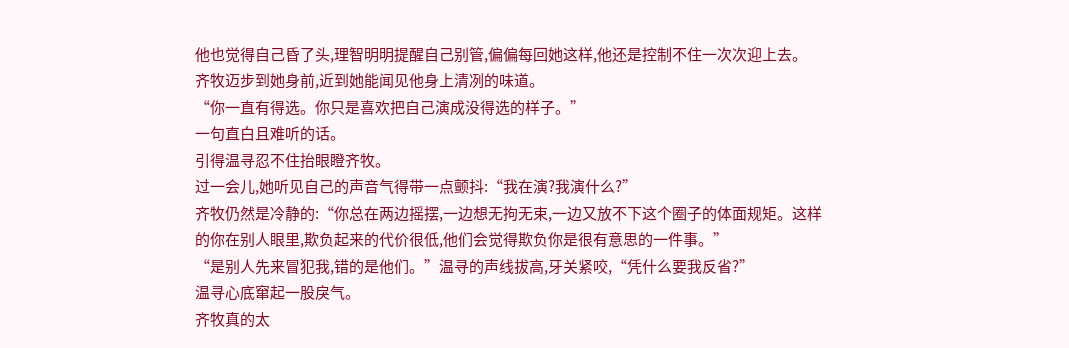他也觉得自己昏了头,理智明明提醒自己别管,偏偏每回她这样,他还是控制不住一次次迎上去。
齐牧迈步到她身前,近到她能闻见他身上清冽的味道。
“你一直有得选。你只是喜欢把自己演成没得选的样子。”
一句直白且难听的话。
引得温寻忍不住抬眼瞪齐牧。
过一会儿,她听见自己的声音气得带一点颤抖:“我在演?我演什么?”
齐牧仍然是冷静的:“你总在两边摇摆,一边想无拘无束,一边又放不下这个圈子的体面规矩。这样的你在别人眼里,欺负起来的代价很低,他们会觉得欺负你是很有意思的一件事。”
“是别人先来冒犯我,错的是他们。”温寻的声线拔高,牙关紧咬,“凭什么要我反省?”
温寻心底窜起一股戾气。
齐牧真的太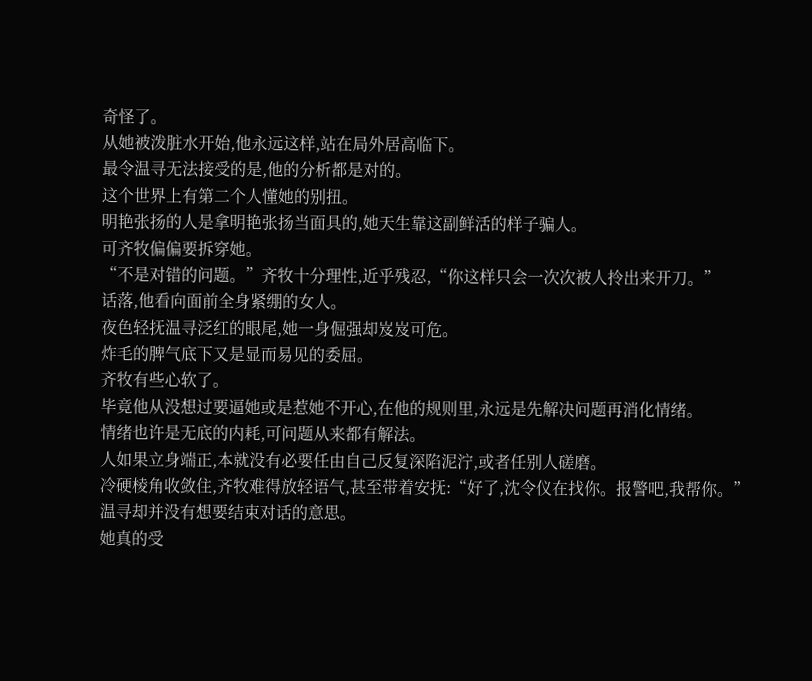奇怪了。
从她被泼脏水开始,他永远这样,站在局外居高临下。
最令温寻无法接受的是,他的分析都是对的。
这个世界上有第二个人懂她的别扭。
明艳张扬的人是拿明艳张扬当面具的,她天生靠这副鲜活的样子骗人。
可齐牧偏偏要拆穿她。
“不是对错的问题。”齐牧十分理性,近乎残忍,“你这样只会一次次被人拎出来开刀。”
话落,他看向面前全身紧绷的女人。
夜色轻抚温寻泛红的眼尾,她一身倔强却岌岌可危。
炸毛的脾气底下又是显而易见的委屈。
齐牧有些心软了。
毕竟他从没想过要逼她或是惹她不开心,在他的规则里,永远是先解决问题再消化情绪。
情绪也许是无底的内耗,可问题从来都有解法。
人如果立身端正,本就没有必要任由自己反复深陷泥泞,或者任别人磋磨。
冷硬棱角收敛住,齐牧难得放轻语气,甚至带着安抚:“好了,沈令仪在找你。报警吧,我帮你。”
温寻却并没有想要结束对话的意思。
她真的受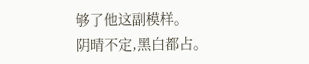够了他这副模样。
阴晴不定,黑白都占。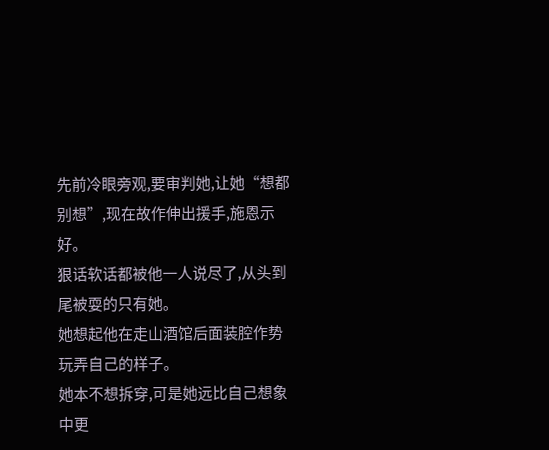先前冷眼旁观,要审判她,让她“想都别想”,现在故作伸出援手,施恩示好。
狠话软话都被他一人说尽了,从头到尾被耍的只有她。
她想起他在走山酒馆后面装腔作势玩弄自己的样子。
她本不想拆穿,可是她远比自己想象中更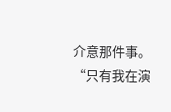介意那件事。
“只有我在演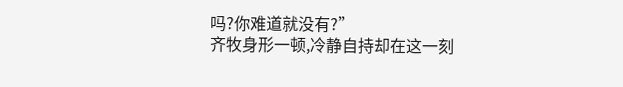吗?你难道就没有?”
齐牧身形一顿,冷静自持却在这一刻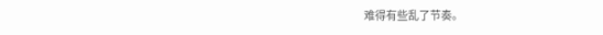难得有些乱了节奏。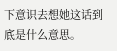下意识去想她这话到底是什么意思。